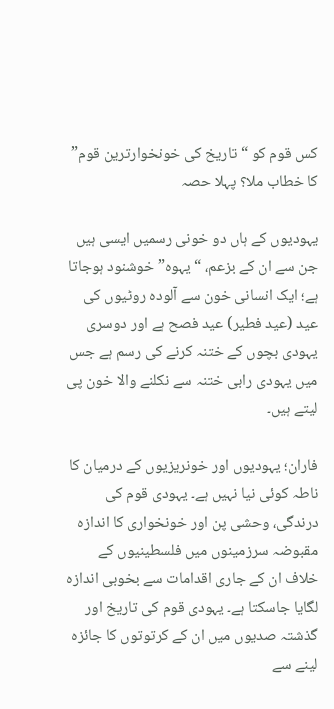کس قوم کو “تاریخ کی خونخوارترین قوم” کا خطاب ملا؟ پہلا حصہ

یہودیوں کے ہاں دو خونی رسمیں ایسی ہیں جن سے ان کے بزعم، “یہوہ” خوشنود ہوجاتا ہے؛ ایک انسانی خون سے آلودہ روٹیوں کی عید (عید فطیر) عید فصح ہے اور دوسری یہودی بچوں کے ختنہ کرنے کی رسم ہے جس میں یہودی رابی ختنہ سے نکلنے والا خون پی لیتے ہیں۔

فاران؛ یہودیوں اور خونریزیوں کے درمیان کا ناطہ کوئی نیا نہیں ہے۔ یہودی قوم کی درندگی، وحشی پن اور خونخواری کا اندازہ مقبوضہ سرزمینوں میں فلسطینیوں کے خلاف ان کے جاری اقدامات سے بخوبی اندازہ لگایا جاسکتا ہے۔ یہودی قوم کی تاریخ اور گذشتہ صدیوں میں ان کے کرتوتوں کا جائزہ لینے سے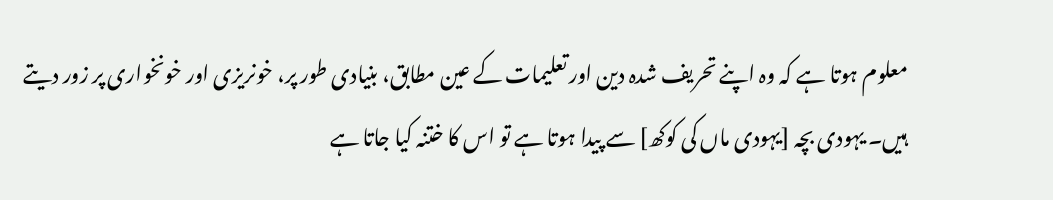معلوم ہوتا ہے کہ وہ اپنے تحریف شدہ دین اور تعلیمات کے عین مطابق، بنیادی طور پر، خونریزی اور خونخواری پر زور دیتے ہیں۔ یہودی بچہ [یہودی ماں کی کوکھ] سے پیدا ہوتا ہے تو اس کا ختنہ کیا جاتا ہے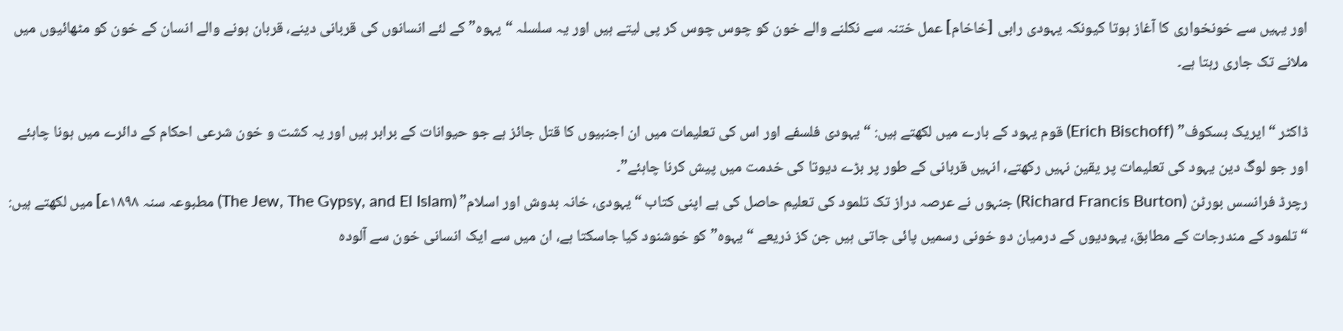اور یہیں سے خونخواری کا آغاز ہوتا کیونکہ یہودی رابی [خاخام] عمل ختنہ سے نکلنے والے خون کو چوس چوس کر پی لیتے ہیں اور یہ سلسلہ “یہوہ” کے لئے انسانوں کی قربانی دینے، قربان ہونے والے انسان کے خون کو مٹھائیوں میں ملانے تک جاری رہتا ہے۔

ڈاکٹر “ایریک بسکوف” (Erich Bischoff) قوم یہود کے بارے میں لکھتے ہیں: “یہودی فلسفے اور اس کی تعلیمات میں ان اجنبیوں کا قتل جائز ہے جو حیوانات کے برابر ہیں اور یہ کشت و خون شرعی احکام کے دائرے میں ہونا چاہئے اور جو لوگ دین یہود کی تعلیمات پر یقین نہیں رکھتے، انہیں قربانی کے طور پر بڑے دیوتا کی خدمت میں پیش کرنا چاہئے”۔
رچرڈ فرانسس بورٹن (Richard Francis Burton) جنہوں نے عرصہ دراز تک تلمود کی تعلیم حاصل کی ہے اپنی کتاب “یہودی، خانہ بدوش اور اسلام” (The Jew, The Gypsy, and El Islam) مطبوعہ سنہ ۱۸۹۸ع‍] میں لکھتے ہیں: “تلمود کے مندرجات کے مطابق، یہودیوں کے درمیان دو خونی رسمیں پائی جاتی ہیں جن کز ذریعے “یہوہ” کو خوشنود کیا جاسکتا ہے، ان میں سے ایک انسانی خون سے آلودہ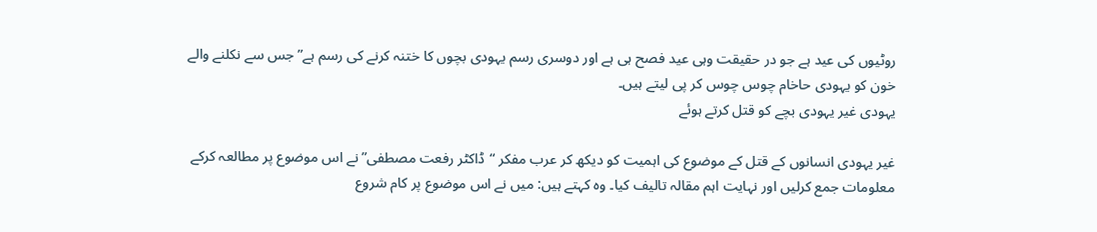روٹیوں کی عید ہے جو در حقیقت وہی عید فصح ہی ہے اور دوسری رسم یہودی بچوں کا ختنہ کرنے کی رسم ہے” جس سے نکلنے والے خون کو یہودی حاخام چوس چوس کر پی لیتے ہیں۔
یہودی غیر یہودی بچے کو قتل کرتے ہوئے

غیر یہودی انسانوں کے قتل کے موضوع کی اہمیت کو دیکھ کر عرب مفکر “ڈاکٹر رفعت مصطفی” نے اس موضوع پر مطالعہ کرکے معلومات جمع کرلیں اور نہایت اہم مقالہ تالیف کیا۔ وہ کہتے ہیں: میں نے اس موضوع پر کام شروع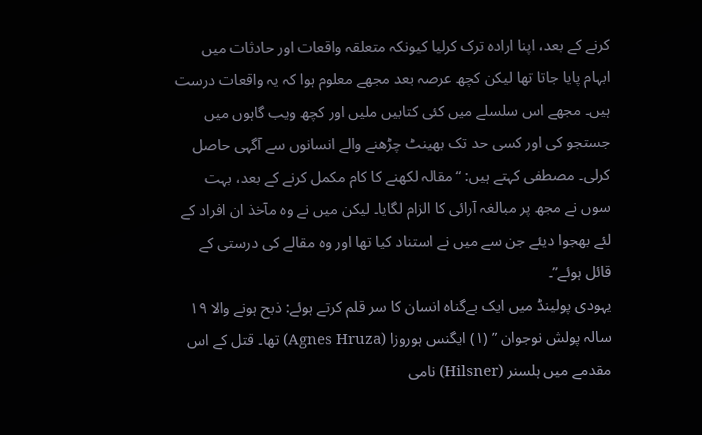کرنے کے بعد، اپنا ارادہ ترک کرلیا کیونکہ متعلقہ واقعات اور حادثات میں ابہام پایا جاتا تھا لیکن کچھ عرصہ بعد مجھے معلوم ہوا کہ یہ واقعات درست ہیں۔ مجھے اس سلسلے میں کئی کتابیں ملیں اور کچھ ویب گاہوں میں جستجو کی اور کسی حد تک بھینٹ چڑھنے والے انسانوں سے آگہی حاصل کرلی۔ مصطفی کہتے ہیں: “مقالہ لکھنے کا کام مکمل کرنے کے بعد، بہت سوں نے مجھ پر مبالغہ آرائی کا الزام لگایا۔ لیکن میں نے وہ مآخذ ان افراد کے لئے بھجوا دیئے جن سے میں نے استناد کیا تھا اور وہ مقالے کی درستی کے قائل ہوئے”۔
یہودی پولینڈ میں ایک بےگناہ انسان کا سر قلم کرتے ہوئے: ذبح ہونے والا ۱۹ سالہ پولش نوجوان ” (۱) ایگنس ہوروزا (Agnes Hruza) تھا۔ قتل کے اس مقدمے میں ہلسنر (Hilsner) نامی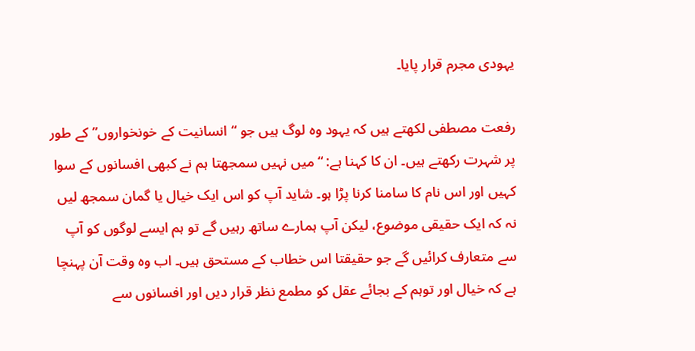یہودی مجرم قرار پایا۔

رفعت مصطفی لکھتے ہیں کہ یہود وہ لوگ ہیں جو “انسانیت کے خونخواروں” کے طور پر شہرت رکھتے ہیں۔ ان کا کہنا ہے: “میں نہیں سمجھتا ہم نے کبھی افسانوں کے سوا کہیں اور اس نام کا سامنا کرنا پڑا ہو۔ شاید آپ کو اس ایک خیال یا گمان سمجھ لیں نہ کہ ایک حقیقی موضوع، لیکن آپ ہمارے ساتھ رہیں گے تو ہم ایسے لوگوں کو آپ سے متعارف کرائیں گے جو حقیقتا اس خطاب کے مستحق ہیں۔ اب وہ وقت آن پہنچا ہے کہ خیال اور توہم کے بجائے عقل کو مطمع نظر قرار دیں اور افسانوں سے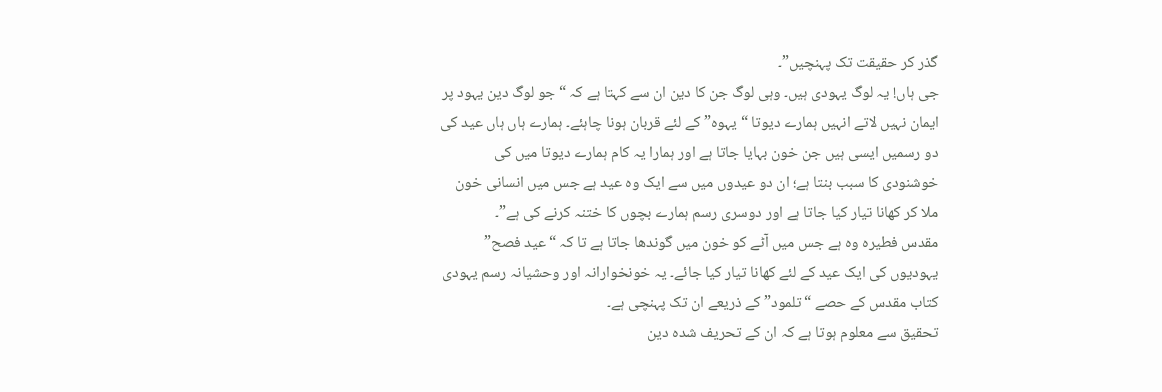گذر کر حقیقت تک پہنچیں”۔
جی ہاں! یہ لوگ یہودی ہیں۔ وہی لوگ جن کا دین ان سے کہتا ہے کہ “جو لوگ دین یہود پر ایمان نہیں لاتے انہیں ہمارے دیوتا “یہوہ” کے لئے قربان ہونا چاہئے۔ ہمارے ہاں ہاں عید کی دو رسمیں ایسی ہیں جن خون بہایا جاتا ہے اور ہمارا یہ کام ہمارے دیوتا میں کی خوشنودی کا سبب بنتا ہے؛ ان دو عیدوں میں سے ایک وہ عید ہے جس میں انسانی خون ملا کر کھانا تیار کیا جاتا ہے اور دوسری رسم ہمارے بچوں کا ختنہ کرنے کی ہے”۔
مقدس فطیرہ وہ ہے جس میں آٹے کو خون میں گوندھا جاتا ہے تا کہ “عید فصح” یہودیوں کی ایک عید کے لئے کھانا تیار کیا جائے۔ یہ خونخوارانہ اور وحشیانہ رسم یہودی کتاب مقدس کے حصے “تلمود” کے ذریعے ان تک پہنچی ہے۔
تحقیق سے معلوم ہوتا ہے کہ ان کے تحریف شدہ دین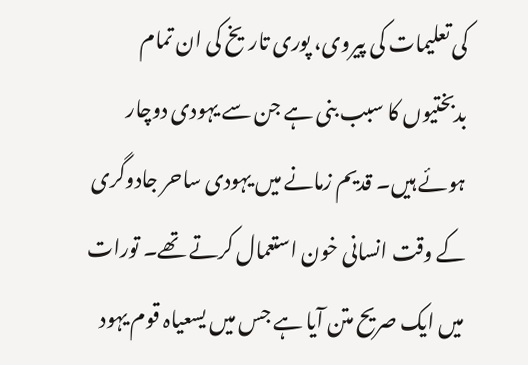کی تعلیمات کی پیروی، پوری تاریخ کی ان تمام بدبختیوں کا سبب بنی ہے جن سے یہودی دوچار ہوئے ہیں۔ قدیم زمانے میں یہودی ساحر جادوگری کے وقت انسانی خون استعمال کرتے تھے۔ تورات میں ایک صریح متن آیا ہے جس میں یسعیاہ قوم یہود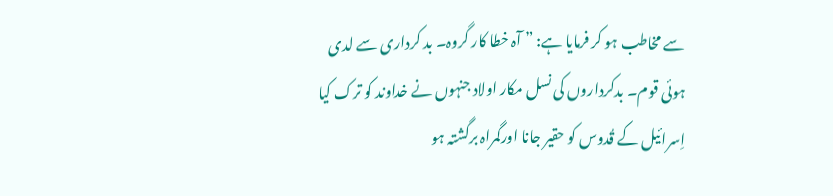سے مخاطب ہو کر فرمایا ہے: ” آہ خطا کار گروہ۔ بد کرداری سے لدی ہوئی قوم۔ بدکرداروں کی نسل مکار اولاد جنہوں نے خداوند کو ترک کیا اِسرائیل کے قُدوس کو حقیر جانا اورگمراہ برگشتہ ہو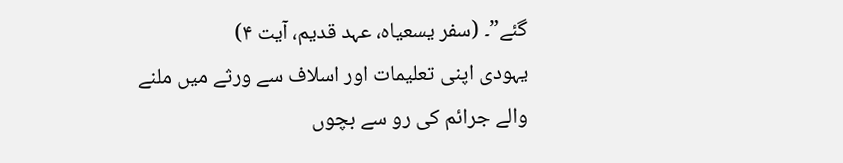گئے”۔ (سفر یسعیاہ، عہد قدیم، آیت ۴)
یہودی اپنی تعلیمات اور اسلاف سے ورثے میں ملنے والے جرائم کی رو سے بچوں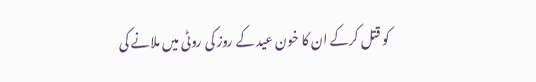کو قتل کرکے ان کا خون عید کے روز کی روٹی میں ملانے کی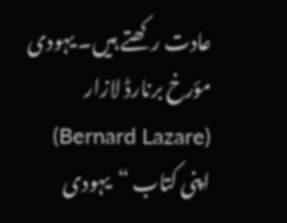عادت رکھتے ہیں۔ یہودی مؤرخ برنارڈ لازار (Bernard Lazare) اپنی کتاب “یہودی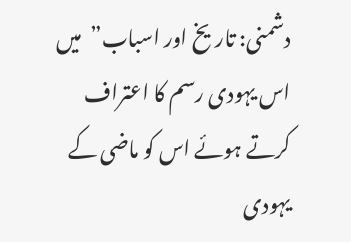دشمنی: تاریخ اور اسباب”  میں اس یہودی رسم کا اعتراف کرتے ہوئے اس کو ماضی کے یہودی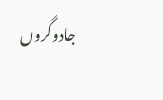جادوگروں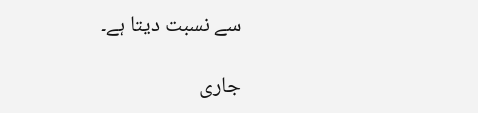سے نسبت دیتا ہے۔

جاری